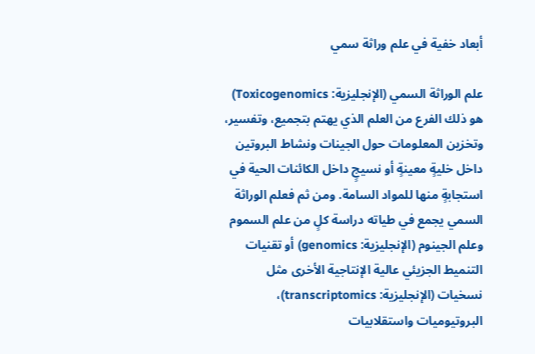أبعاد خفية في علم وراثة سمي

علم الوراثة السمي (الإنجليزية: Toxicogenomics) هو ذلك الفرع من العلم الذي يهتم بتجميع، وتفسير، وتخزين المعلومات حول الجينات ونشاط البروتين داخل خليةٍ معينةٍ أو نسيجٍ داخل الكائنات الحية في استجابةٍ منها للمواد السامة. ومن ثم فعلم الوراثة السمي يجمع في طياته دراسة كلٍ من علم السموم وعلم الجينوم (الإنجليزية: genomics) أو تقنيات التنميط الجزيئي عالية الإنتاجية الأخرى مثل نسخيات (الإنجليزية: transcriptomics)، البروتيوميات واستقلابيات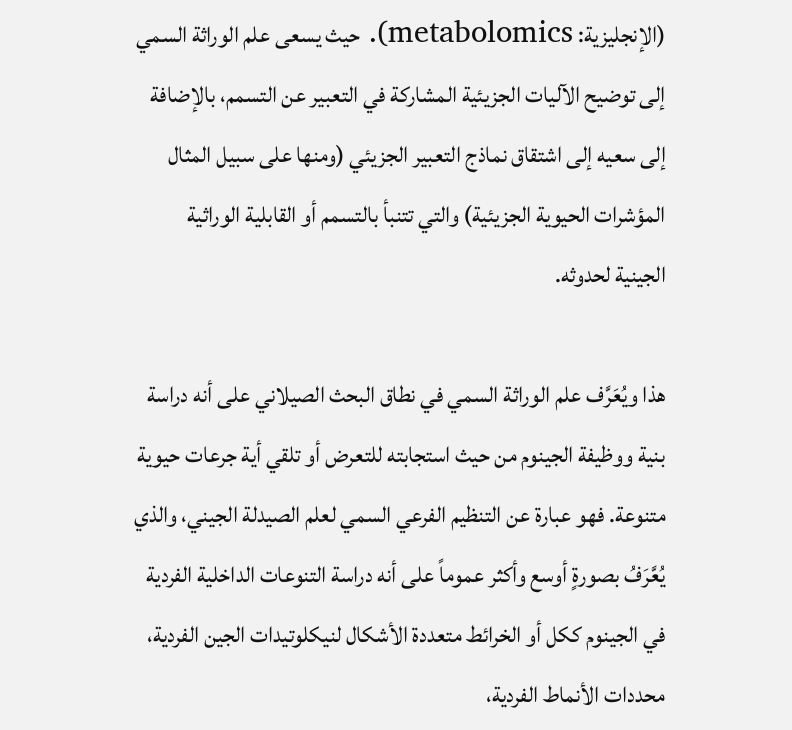(الإنجليزية: metabolomics). حيث يسعى علم الوراثة السمي إلى توضيح الآليات الجزيئية المشاركة في التعبير عن التسمم، بالإضافة إلى سعيه إلى اشتقاق نماذج التعبير الجزيئي (ومنها على سبيل المثال المؤشرات الحيوية الجزيئية) والتي تتنبأ بالتسمم أو القابلية الوراثية الجينية لحدوثه.

هذا ويُعَرَّف علم الوراثة السمي في نطاق البحث الصيلاني على أنه دراسة بنية ووظيفة الجينوم من حيث استجابته للتعرض أو تلقي أية جرعات حيوية متنوعة. فهو عبارة عن التنظيم الفرعي السمي لعلم الصيدلة الجيني، والذي يُعَّرَفُ بصورةٍ أوسع وأكثر عموماً على أنه دراسة التنوعات الداخلية الفردية في الجينوم ككل أو الخرائط متعددة الأشكال لنيكلوتيدات الجين الفردية، محددات الأنماط الفردية،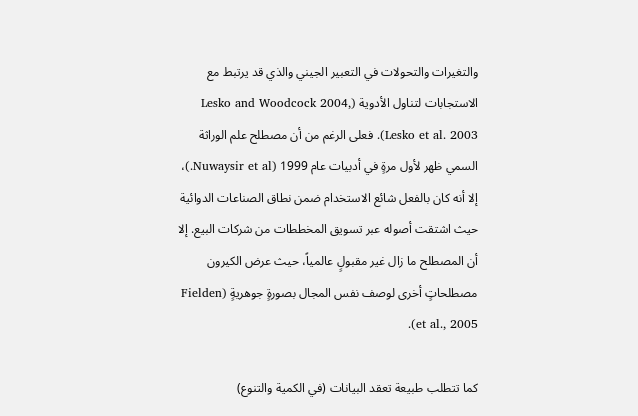والتغيرات والتحولات في التعبير الجيني والذي قد يرتبط مع الاستجابات لتناول الأدوية (Lesko and Woodcock 2004, Lesko et al. 2003). فعلى الرغم من أن مصطلح علم الوراثة السمي ظهر لأول مرةٍ في أدبيات عام 1999 (Nuwaysir et al.)، إلا أنه كان بالفعل شائع الاستخدام ضمن نطاق الصناعات الدوائية حيث اشتقت أصوله عبر تسويق المخططات من شركات البيع. إلا أن المصطلح ما زال غير مقبولٍ عالمياً، حيث عرض الكيرون مصطلحاتٍ أخرى لوصف نفس المجال بصورةٍ جوهريةٍ (Fielden et al., 2005).

كما تتطلب طبيعة تعقد البيانات (في الكمية والتنوع)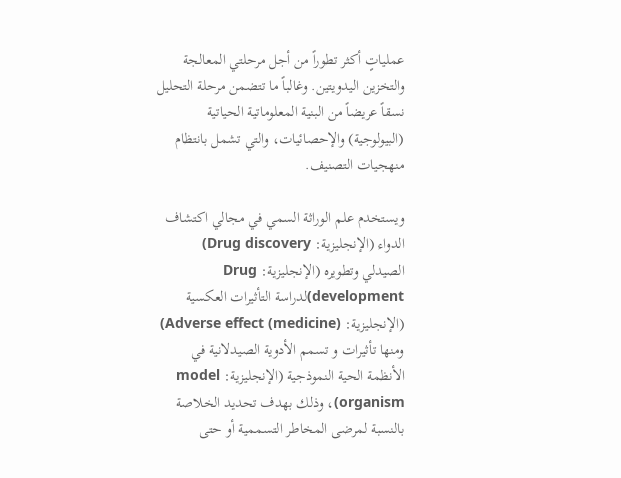عملياتٍ أكثر تطوراً من أجل مرحلتي المعالجة والتخزين اليدويتين. وغالباً ما تتضمن مرحلة التحليل نسقاً عريضاً من البنية المعلوماتية الحياتية (البيولوجية) والإحصائيات، والتي تشمل بانتظام منهجيات التصنيف.

ويستخدم علم الوراثة السمي في مجالي اكتشاف الدواء (الإنجليزية: Drug discovery) الصيدلي وتطويره (الإنجليزية: Drug development)لدراسة التأثيرات العكسية (الإنجليزية: Adverse effect (medicine)) ومنها تأثيرات و تسمم الأدوية الصيدلانية في الأنظمة الحية النموذجية (الإنجليزية: model organism)، وذلك بهدف تحديد الخلاصة بالنسبة لمرضى المخاطر التسممية أو حتى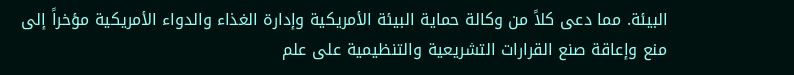البيئة. مما دعى كلاً من وكالة حماية البيئة الأمريكية وإدارة الغذاء والدواء الأمريكية مؤخراً إلى منع وإعاقة صنع القرارات التشريعية والتنظيمية على علم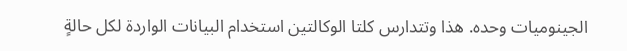الجينوميات وحده. هذا وتتدارس كلتا الوكالتين استخدام البيانات الواردة لكل حالةٍ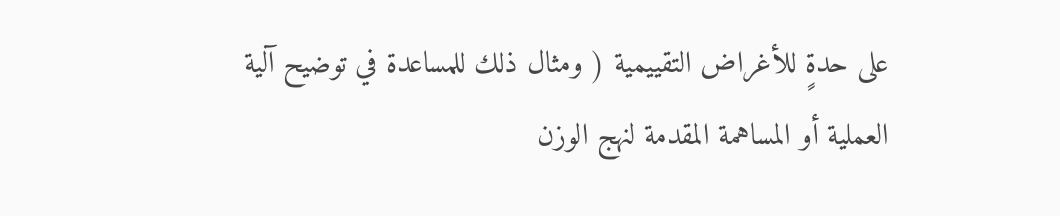على حدةٍ للأغراض التقييمية ( ومثال ذلك للمساعدة في توضيح آلية العملية أو المساهمة المقدمة لنهج الوزن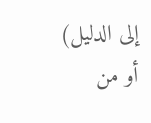إلى الدليل) أو من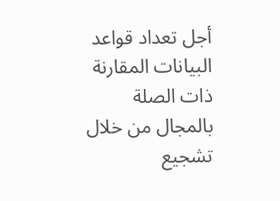أجل تعداد قواعد البيانات المقارنة ذات الصلة بالمجال من خلال تشجيع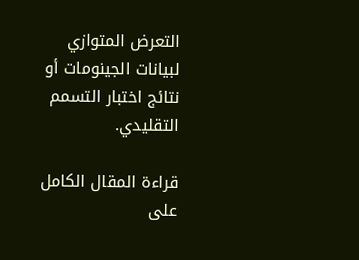التعرض المتوازي لبيانات الجينومات أو نتائج اختبار التسمم التقليدي.

قراءة المقال الكامل على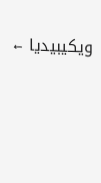ويكيبيديا ←